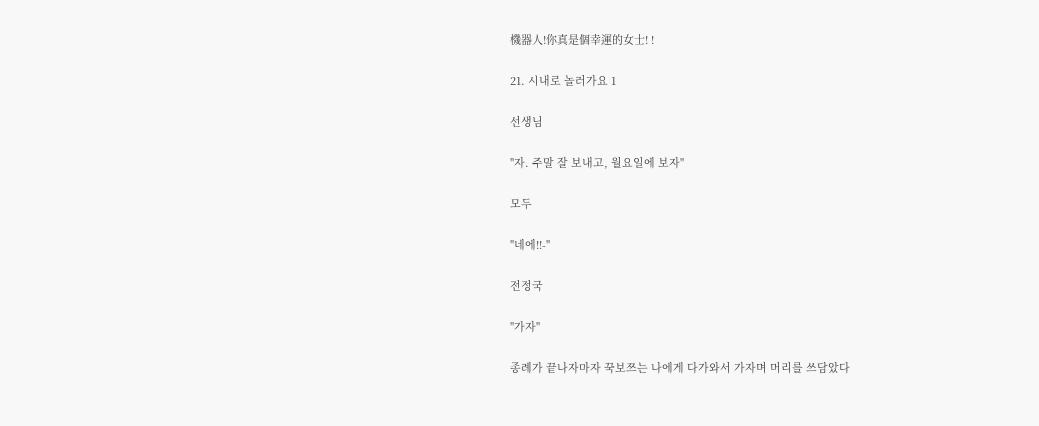機器人!你真是個幸運的女士! !

21. 시내로 놀러가요 1

선생님

"자. 주말 잘 보내고, 월요일에 보자"

모두

"네에!!-"

전정국

"가자"

종례가 끝나자마자 꾹보쯔는 나에게 다가와서 가자며 머리를 쓰담았다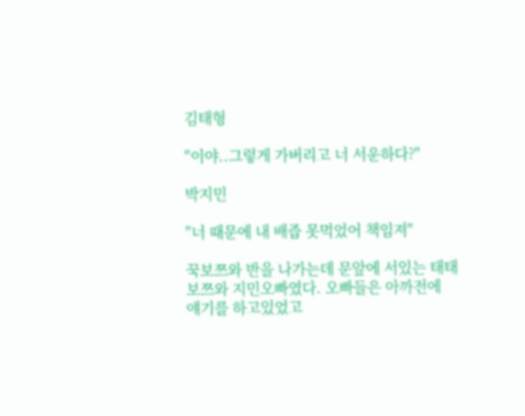김태형

"이야..그렇게 가버리고 너 서운하다?"

박지민

"너 때문에 내 배즙 못먹었어 책임져"

꾹보쯔와 반을 나가는데 문앞에 서있는 태태보쯔와 지민오빠였다. 오빠들은 아까전에 얘기를 하고있었고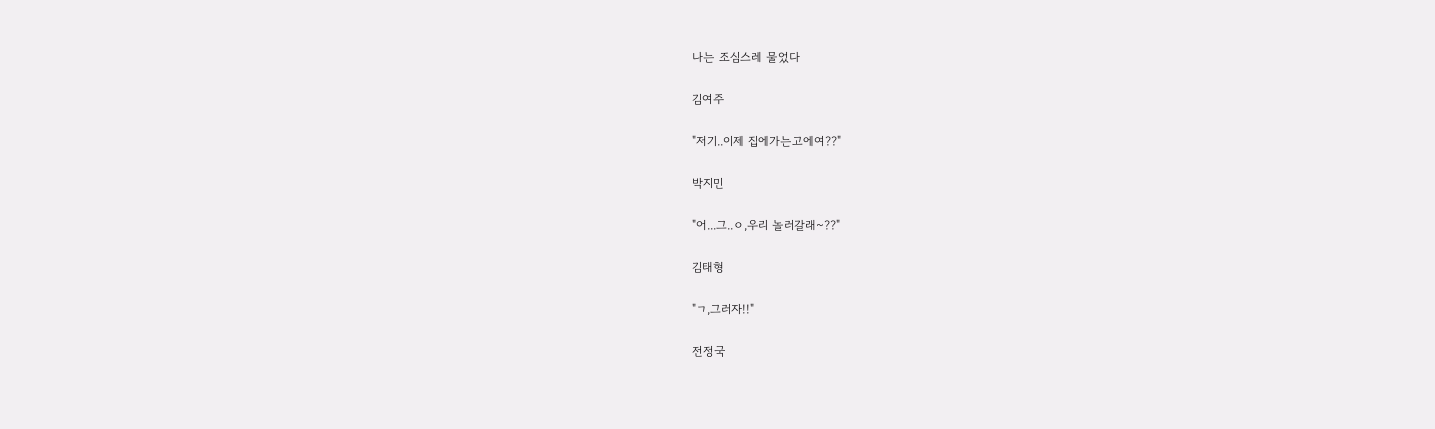나는 조심스레 물었다

김여주

"저기..이제 집에가는고에여??"

박지민

"어...그..ㅇ,우리 놀러갈래~??"

김태형

"ㄱ,그러자!!"

전정국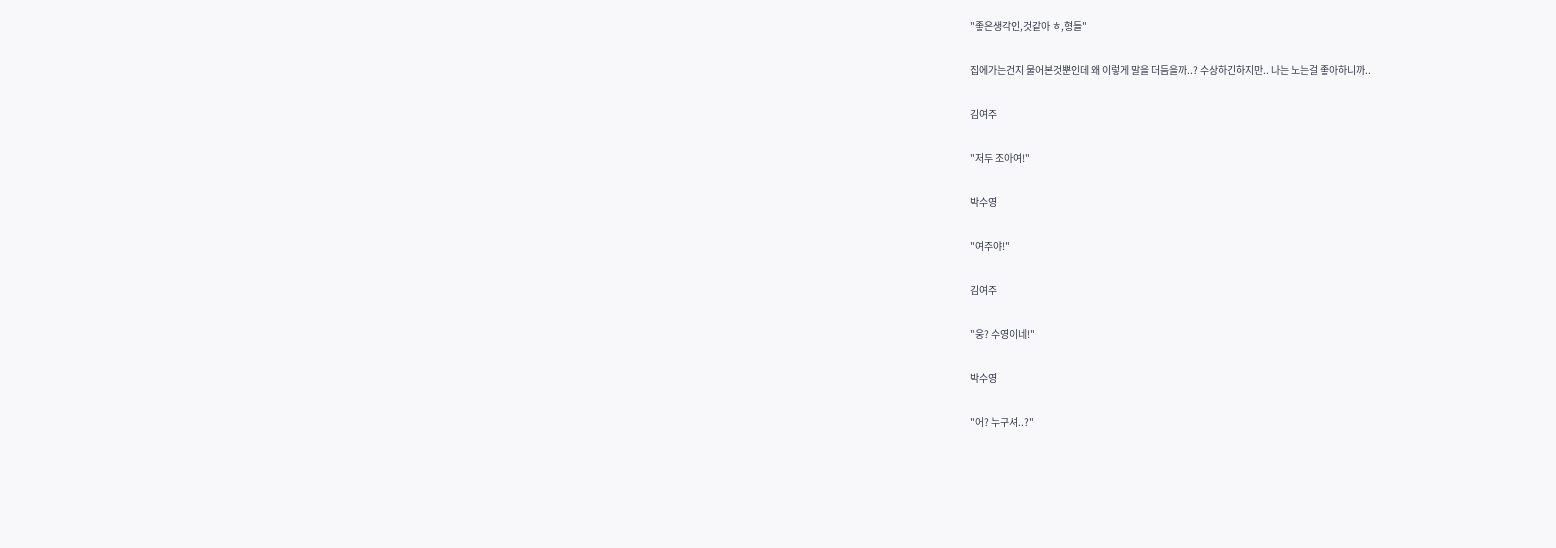"좋은생각인,것같아 ㅎ,형들"

집에가는건지 물어본것뿐인데 왜 이렇게 말을 더듬을까..? 수상하긴하지만.. 나는 노는걸 좋아하니까..

김여주

"저두 조아여!"

박수영

"여주야!"

김여주

"웅? 수영이네!"

박수영

"어? 누구셔..?"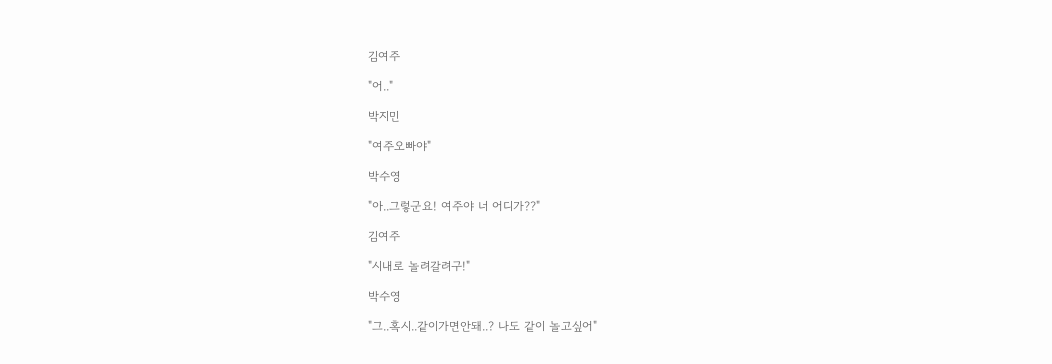김여주

"어.."

박지민

"여주오빠야"

박수영

"아..그렇군요! 여주야 너 어디가??"

김여주

"시내로 놀려갈려구!"

박수영

"그..혹시..같이가면안돼..? 나도 같이 놀고싶어"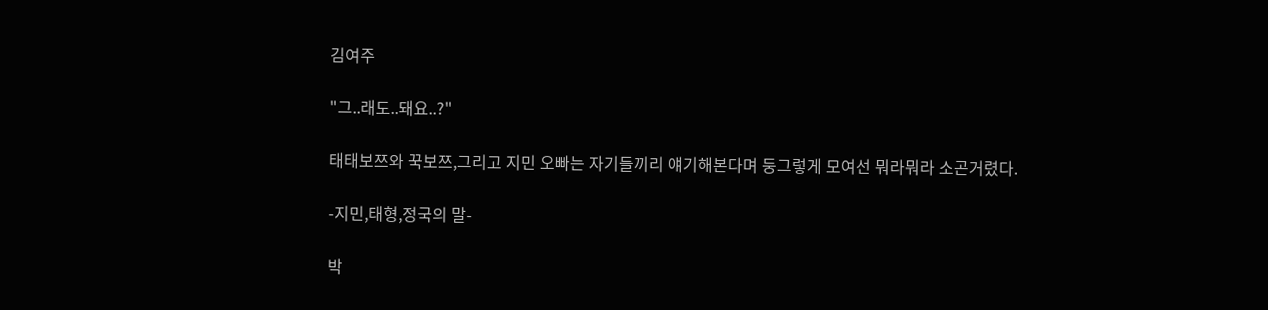김여주

"그..래도..돼요..?"

태태보쯔와 꾹보쯔,그리고 지민 오빠는 자기들끼리 얘기해본다며 둥그렇게 모여선 뭐라뭐라 소곤거렸다.

-지민,태형,정국의 말-

박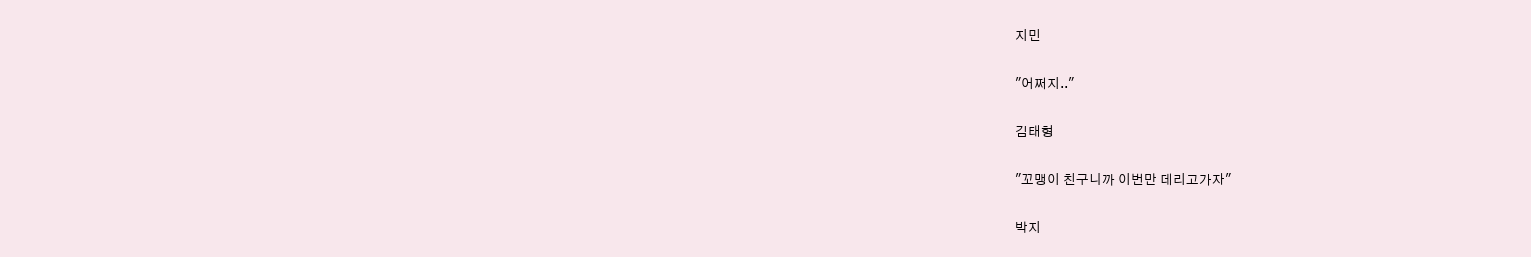지민

"어쩌지.."

김태형

"꼬맹이 친구니까 이번만 데리고가자"

박지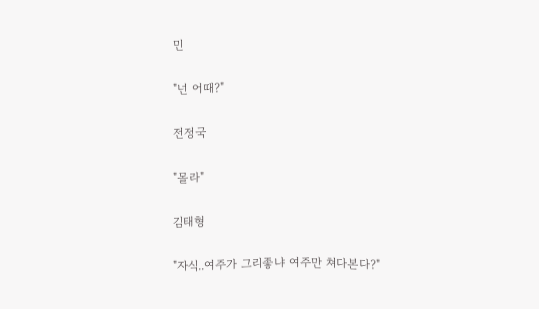민

"넌 어때?"

전정국

"몰라"

김태형

"자식..여주가 그리좋냐 여주만 쳐다본다?"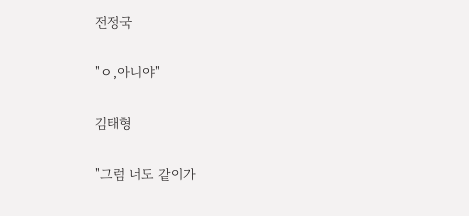전정국

"ㅇ,아니야"

김태형

"그럼 너도 같이가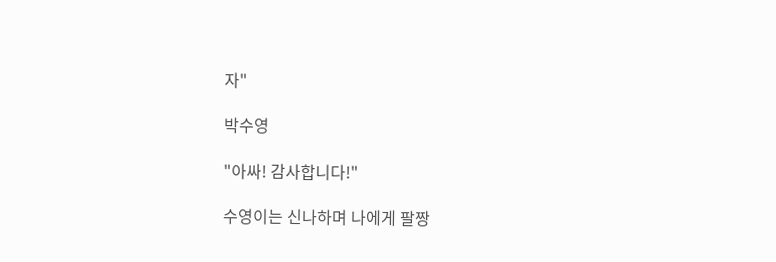자"

박수영

"아싸! 감사합니다!"

수영이는 신나하며 나에게 팔짱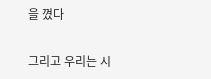을 꼈다

그리고 우리는 시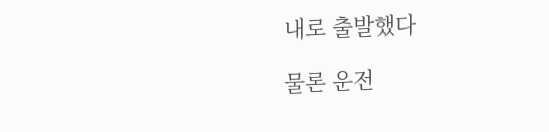내로 출발했다

물론 운전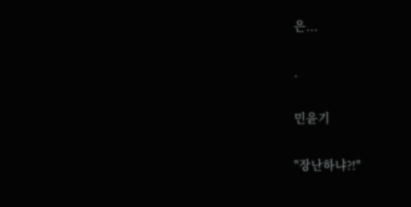은...

.

민윤기

"장난하냐?!"